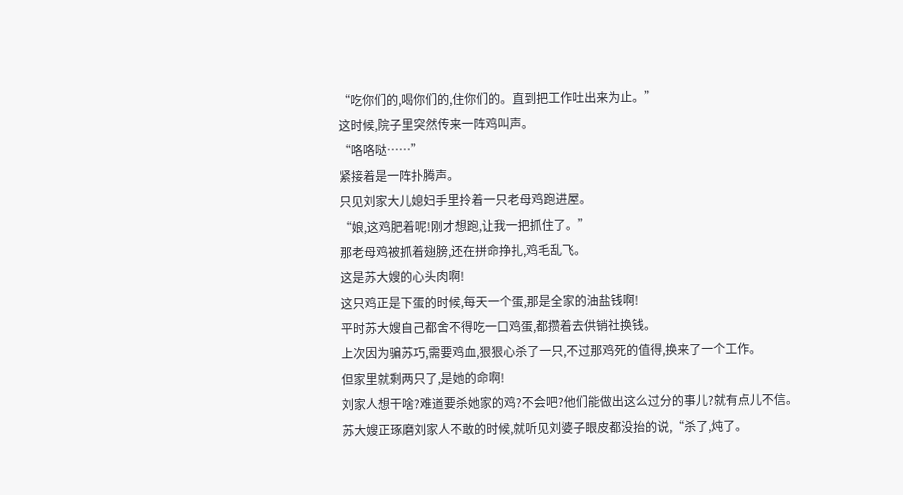“吃你们的,喝你们的,住你们的。直到把工作吐出来为止。”
这时候,院子里突然传来一阵鸡叫声。
“咯咯哒……”
紧接着是一阵扑腾声。
只见刘家大儿媳妇手里拎着一只老母鸡跑进屋。
“娘,这鸡肥着呢!刚才想跑,让我一把抓住了。”
那老母鸡被抓着翅膀,还在拼命挣扎,鸡毛乱飞。
这是苏大嫂的心头肉啊!
这只鸡正是下蛋的时候,每天一个蛋,那是全家的油盐钱啊!
平时苏大嫂自己都舍不得吃一口鸡蛋,都攒着去供销社换钱。
上次因为骗苏巧,需要鸡血,狠狠心杀了一只,不过那鸡死的值得,换来了一个工作。
但家里就剩两只了,是她的命啊!
刘家人想干啥?难道要杀她家的鸡?不会吧?他们能做出这么过分的事儿?就有点儿不信。
苏大嫂正琢磨刘家人不敢的时候,就听见刘婆子眼皮都没抬的说,“杀了,炖了。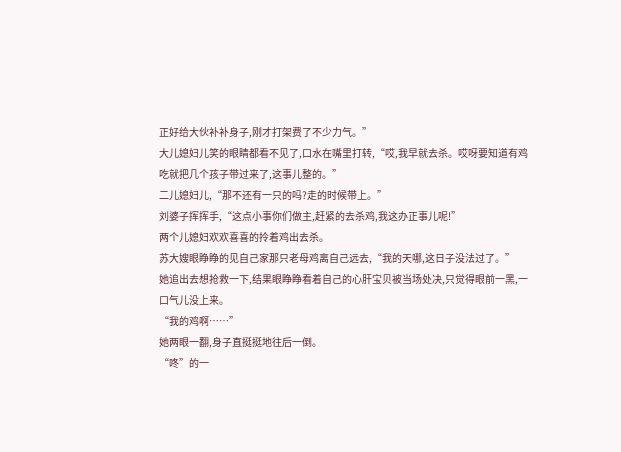正好给大伙补补身子,刚才打架费了不少力气。”
大儿媳妇儿笑的眼睛都看不见了,口水在嘴里打转,“哎,我早就去杀。哎呀要知道有鸡吃就把几个孩子带过来了,这事儿整的。”
二儿媳妇儿,“那不还有一只的吗?走的时候带上。”
刘婆子挥挥手,“这点小事你们做主,赶紧的去杀鸡,我这办正事儿呢!”
两个儿媳妇欢欢喜喜的拎着鸡出去杀。
苏大嫂眼睁睁的见自己家那只老母鸡离自己远去,“我的天哪,这日子没法过了。”
她追出去想抢救一下,结果眼睁睁看着自己的心肝宝贝被当场处决,只觉得眼前一黑,一口气儿没上来。
“我的鸡啊……”
她两眼一翻,身子直挺挺地往后一倒。
“咚”的一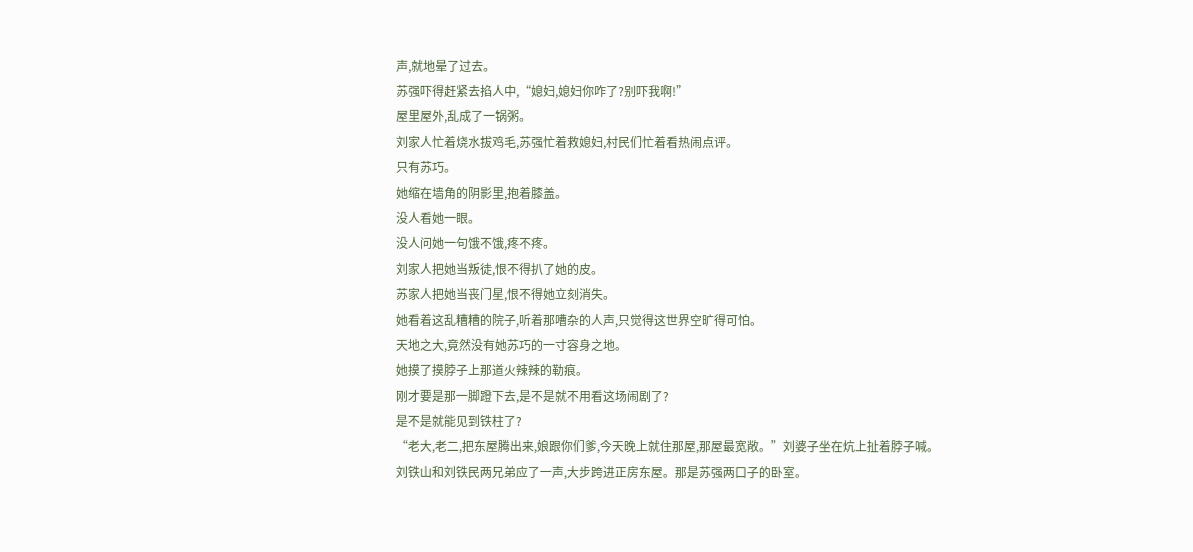声,就地晕了过去。
苏强吓得赶紧去掐人中,“媳妇,媳妇你咋了?别吓我啊!”
屋里屋外,乱成了一锅粥。
刘家人忙着烧水拔鸡毛,苏强忙着救媳妇,村民们忙着看热闹点评。
只有苏巧。
她缩在墙角的阴影里,抱着膝盖。
没人看她一眼。
没人问她一句饿不饿,疼不疼。
刘家人把她当叛徒,恨不得扒了她的皮。
苏家人把她当丧门星,恨不得她立刻消失。
她看着这乱糟糟的院子,听着那嘈杂的人声,只觉得这世界空旷得可怕。
天地之大,竟然没有她苏巧的一寸容身之地。
她摸了摸脖子上那道火辣辣的勒痕。
刚才要是那一脚蹬下去,是不是就不用看这场闹剧了?
是不是就能见到铁柱了?
“老大,老二,把东屋腾出来,娘跟你们爹,今天晚上就住那屋,那屋最宽敞。”刘婆子坐在炕上扯着脖子喊。
刘铁山和刘铁民两兄弟应了一声,大步跨进正房东屋。那是苏强两口子的卧室。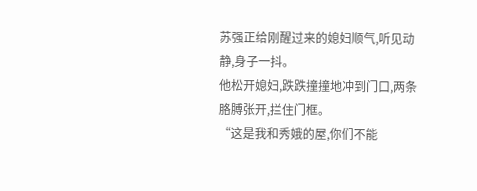苏强正给刚醒过来的媳妇顺气,听见动静,身子一抖。
他松开媳妇,跌跌撞撞地冲到门口,两条胳膊张开,拦住门框。
“这是我和秀娥的屋,你们不能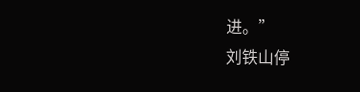进。”
刘铁山停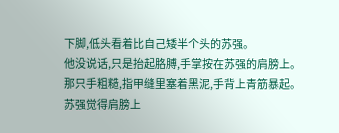下脚,低头看着比自己矮半个头的苏强。
他没说话,只是抬起胳膊,手掌按在苏强的肩膀上。
那只手粗糙,指甲缝里塞着黑泥,手背上青筋暴起。
苏强觉得肩膀上